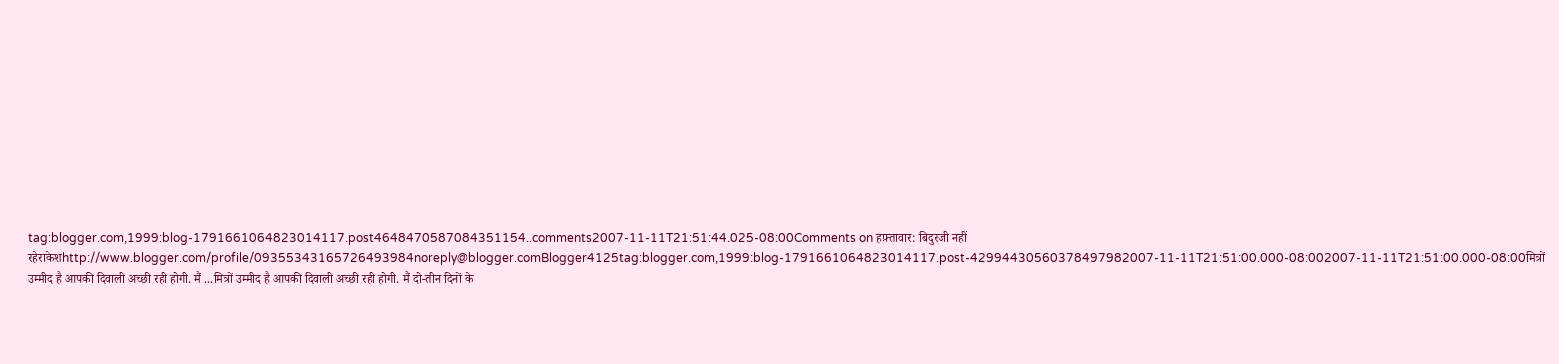tag:blogger.com,1999:blog-1791661064823014117.post4648470587084351154..comments2007-11-11T21:51:44.025-08:00Comments on हफ़्तावार: बिदुरजी नहीं रहेराकेशhttp://www.blogger.com/profile/09355343165726493984noreply@blogger.comBlogger4125tag:blogger.com,1999:blog-1791661064823014117.post-42994430560378497982007-11-11T21:51:00.000-08:002007-11-11T21:51:00.000-08:00मित्रों उम्मीद है आपकी दिवाली अच्छी रही होगी. मैं ...मित्रों उम्मीद है आपकी दिवाली अच्छी रही होगी. मैं दो-तीन दिनों के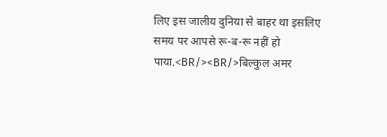लिए इस जालीय दुनिया से बाहर था इसलिए समय पर आपसे रू-ब-रू नहीं हो पाया.<BR/><BR/>बिल्कुल अमर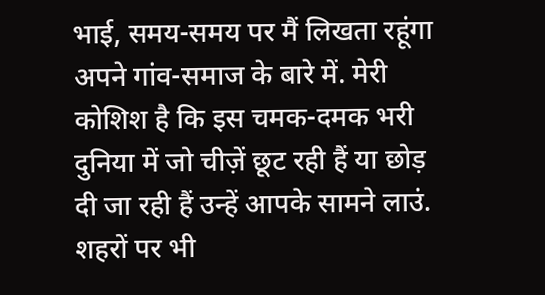भाई, समय-समय पर मैं लिखता रहूंगा अपने गांव-समाज के बारे में. मेरी कोशिश है कि इस चमक-दमक भरी दुनिया में जो चीज़ें छूट रही हैं या छोड़ दी जा रही हैं उन्हें आपके सामने लाउं. शहरों पर भी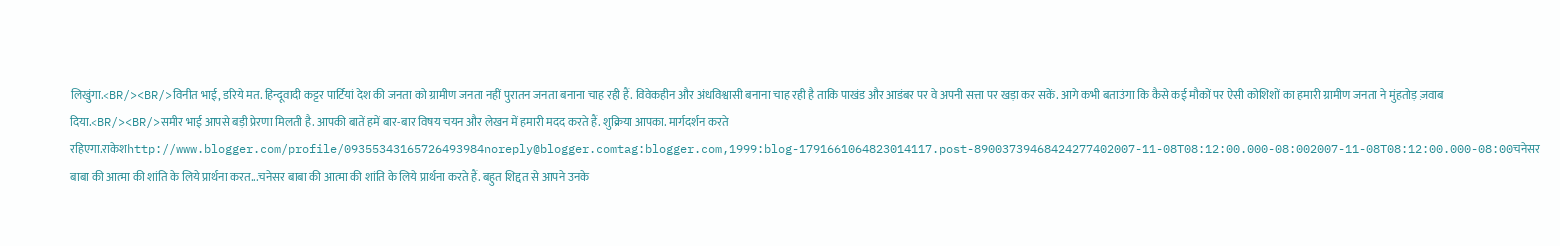लिखुंगा.<BR/><BR/>विनीत भाई, डरिये मत. हिन्दूवादी कट्टर पार्टियां देश की जनता को ग्रामीण जनता नहीं पुरातन जनता बनाना चाह रही हैं. विवेकहीन और अंधविश्वासी बनाना चाह रही है ताकि पाखंड और आडंबर पर वे अपनी सत्ता पर खड़ा कर सकें. आगे कभी बताउंगा कि कैसे कई मौकों पर ऐसी कोशिशों का हमारी ग्रामीण जनता ने मुंहतोड़ ज़वाब दिया.<BR/><BR/>समीर भाई आपसे बड़ी प्रेरणा मिलती है. आपकी बातें हमें बार-बार विषय चयन और लेखन में हमारी मदद करते हैं. शुक्रिया आपका. मार्गदर्शन करते रहिएगा.राकेशhttp://www.blogger.com/profile/09355343165726493984noreply@blogger.comtag:blogger.com,1999:blog-1791661064823014117.post-89003739468424277402007-11-08T08:12:00.000-08:002007-11-08T08:12:00.000-08:00चनेसर बाबा की आत्मा की शांति के लिये प्रार्थना करत...चनेसर बाबा की आत्मा की शांति के लिये प्रार्थना करते हैं. बहुत शिद्दत से आपने उनके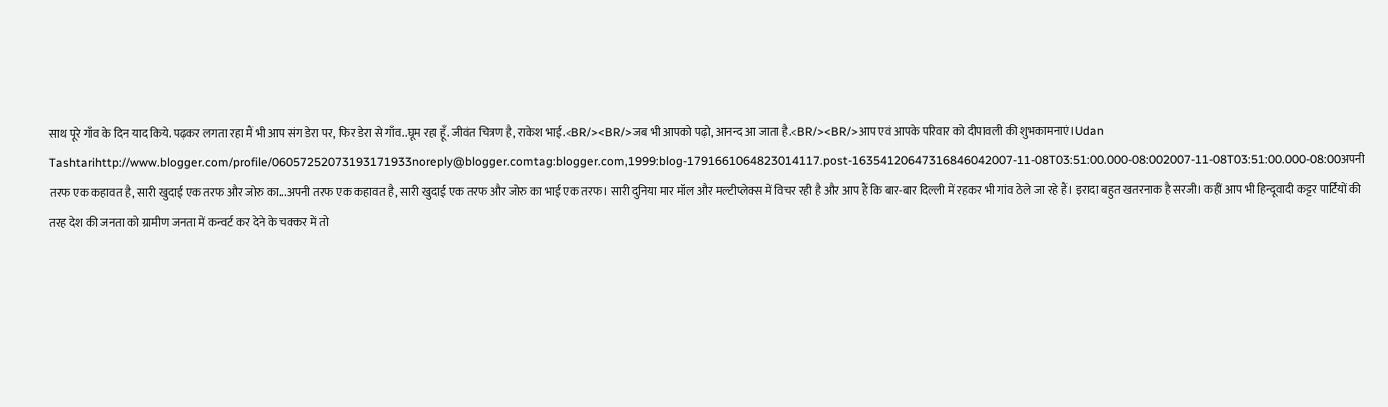साथ पूरे गाँव के दिन याद किये. पढ़कर लगता रहा मैं भी आप संग डेरा पर, फिर डेरा से गाँव..घूम रहा हूँ. जीवंत चित्रण है, राकेश भाई.<BR/><BR/>जब भी आपको पढ़ो, आनन्द आ जाता है.<BR/><BR/>आप एवं आपके परिवार को दीपावली की शुभकामनाएं।Udan Tashtarihttp://www.blogger.com/profile/06057252073193171933noreply@blogger.comtag:blogger.com,1999:blog-1791661064823014117.post-16354120647316846042007-11-08T03:51:00.000-08:002007-11-08T03:51:00.000-08:00अपनी तरफ एक कहावत है, सारी खुदाई एक तरफ और जोरु का...अपनी तरफ एक कहावत है, सारी खुदाई एक तरफ और जोरु का भाई एक तरफ। सारी दुनिया मार मॉल और मल्टीप्लेक्स में विचर रही है और आप हैं कि बार-बार दिल्ली में रहकर भी गांव ठेले जा रहे हैं। इरादा बहुत खतरनाक है सरजी। कहीं आप भी हिन्दूवादी कट्टर पार्टियों की तरह देश की जनता को ग्रामीण जनता में कन्वर्ट कर देने के चक्कर में तो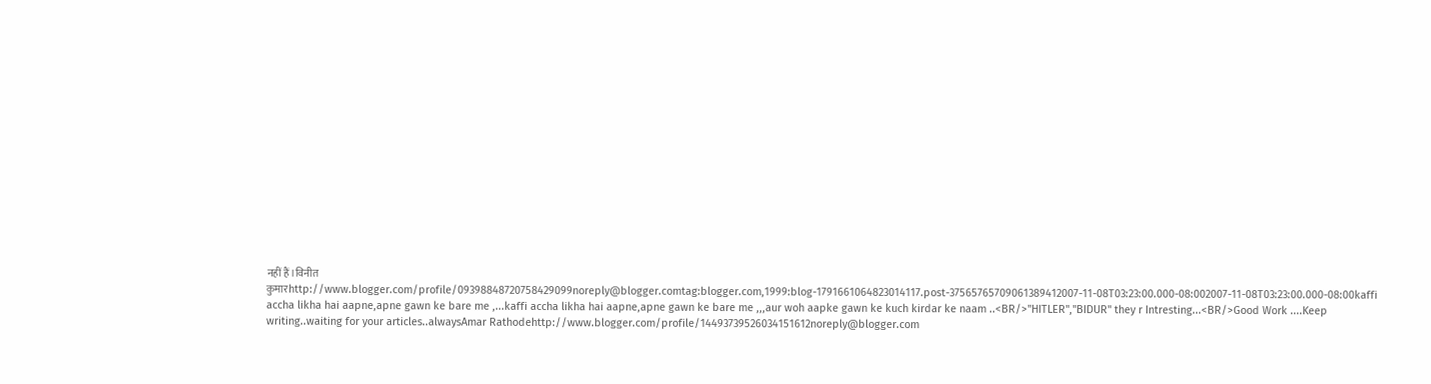नहीं हैं।विनीत कुमारhttp://www.blogger.com/profile/09398848720758429099noreply@blogger.comtag:blogger.com,1999:blog-1791661064823014117.post-37565765709061389412007-11-08T03:23:00.000-08:002007-11-08T03:23:00.000-08:00kaffi accha likha hai aapne,apne gawn ke bare me ,...kaffi accha likha hai aapne,apne gawn ke bare me ,,,aur woh aapke gawn ke kuch kirdar ke naam ..<BR/>"HITLER","BIDUR" they r Intresting...<BR/>Good Work ....Keep writing..waiting for your articles..alwaysAmar Rathodehttp://www.blogger.com/profile/14493739526034151612noreply@blogger.com